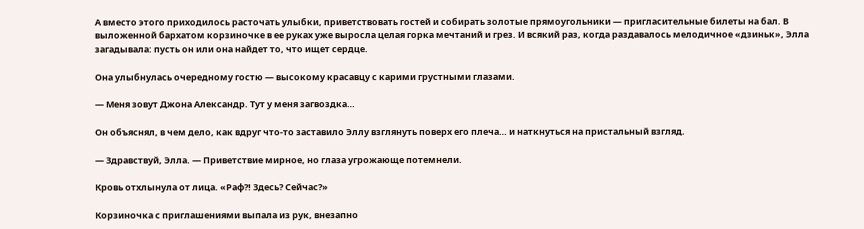А вместо этого приходилось расточать улыбки, приветствовать гостей и собирать золотые прямоугольники — пригласительные билеты на бал. В выложенной бархатом корзиночке в ее руках уже выросла целая горка мечтаний и грез. И всякий раз, когда раздавалось мелодичное «дзиньк», Элла загадывала: пусть он или она найдет то, что ищет сердце.

Она улыбнулась очередному гостю — высокому красавцу с карими грустными глазами.

— Меня зовут Джона Александр. Тут у меня загвоздка…

Он объяснял, в чем дело, как вдруг что-то заставило Эллу взглянуть поверх его плеча… и наткнуться на пристальный взгляд.

— Здравствуй, Элла. — Приветствие мирное, но глаза угрожающе потемнели.

Кровь отхлынула от лица. «Раф?! Здесь? Сейчас?»

Корзиночка с приглашениями выпала из рук, внезапно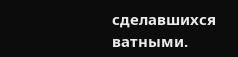сделавшихся ватными.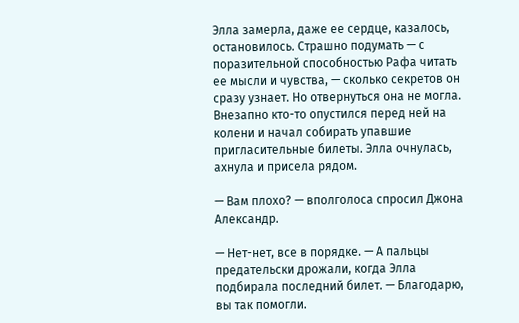Элла замерла, даже ее сердце, казалось, остановилось. Страшно подумать — с поразительной способностью Рафа читать ее мысли и чувства, — сколько секретов он сразу узнает. Но отвернуться она не могла. Внезапно кто-то опустился перед ней на колени и начал собирать упавшие пригласительные билеты. Элла очнулась, ахнула и присела рядом.

— Вам плохо? — вполголоса спросил Джона Александр.

— Нет-нет, все в порядке. — А пальцы предательски дрожали, когда Элла подбирала последний билет. — Благодарю, вы так помогли.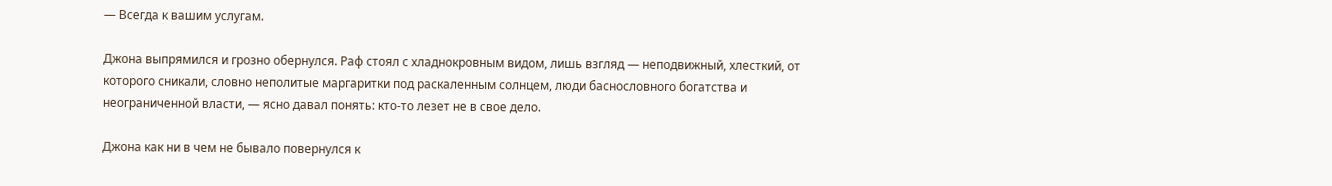— Всегда к вашим услугам.

Джона выпрямился и грозно обернулся. Раф стоял с хладнокровным видом, лишь взгляд — неподвижный, хлесткий, от которого сникали, словно неполитые маргаритки под раскаленным солнцем, люди баснословного богатства и неограниченной власти, — ясно давал понять: кто-то лезет не в свое дело.

Джона как ни в чем не бывало повернулся к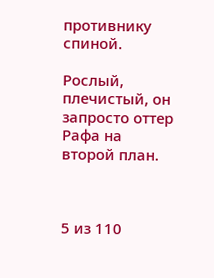противнику спиной.

Рослый, плечистый, он запросто оттер Рафа на второй план.



5 из 110